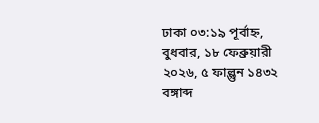ঢাকা ০৩:১৯ পূর্বাহ্ন, বুধবার, ১৮ ফেব্রুয়ারী ২০২৬, ৫ ফাল্গুন ১৪৩২ বঙ্গাব্দ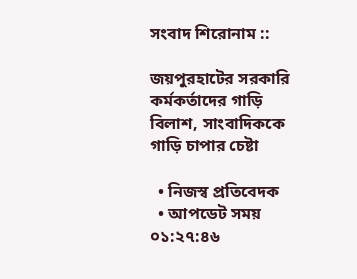সংবাদ শিরোনাম ::

জয়পুরহাটের সরকারি কর্মকর্তাদের গাড়ি বিলাশ, সাংবাদিককে গাড়ি চাপার চেষ্টা

  • নিজস্ব প্রতিবেদক
  • আপডেট সময় ০১:২৭:৪৬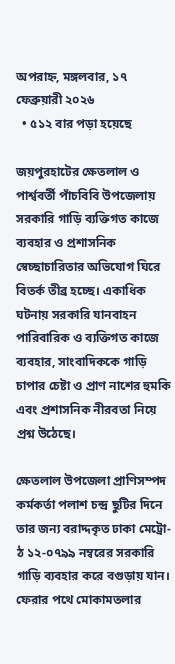অপরাহ্ন, মঙ্গলবার, ১৭ ফেব্রুয়ারী ২০২৬
  • ৫১২ বার পড়া হয়েছে

জয়পুরহাটের ক্ষেতলাল ও পার্শ্ববর্তী পাঁচবিবি উপজেলায় সরকারি গাড়ি ব্যক্তিগত কাজে ব্যবহার ও প্রশাসনিক স্বেচ্ছাচারিতার অভিযোগ ঘিরে বিতর্ক তীব্র হচ্ছে। একাধিক ঘটনায় সরকারি যানবাহন পারিবারিক ও ব্যক্তিগত কাজে ব্যবহার, সাংবাদিককে গাড়ি চাপার চেষ্টা ও প্রাণ নাশের হুমকি এবং প্রশাসনিক নীরবতা নিয়ে প্রশ্ন উঠেছে।

ক্ষেতলাল উপজেলা প্রাণিসম্পদ কর্মকর্তা পলাশ চন্দ্র ছুটির দিনে তার জন্য বরাদ্দকৃত ঢাকা মেট্রো-ঠ ১২-০৭৯৯ নম্বরের সরকারি গাড়ি ব্যবহার করে বগুড়ায় যান। ফেরার পথে মোকামতলার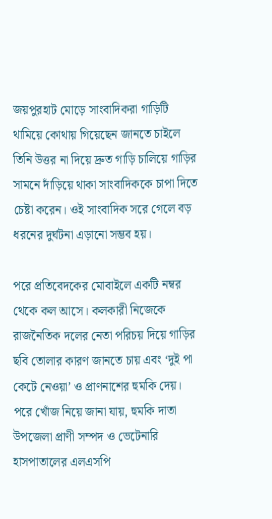জয়পুরহাট মোড়ে সাংবাদিকরা গাড়িটি থামিয়ে কোথায় গিয়েছেন জানতে চাইলে তিনি উত্তর না দিয়ে দ্রুত গাড়ি চালিয়ে গাড়ির সামনে দাঁড়িয়ে থাকা সাংবাদিককে চাপা দিতে চেষ্টা করেন। ওই সাংবাদিক সরে গেলে বড় ধরনের দুর্ঘটনা এড়ানো সম্ভব হয়।

পরে প্রতিবেদকের মোবাইলে একটি নম্বর থেকে কল আসে। কলকারী নিজেকে রাজনৈতিক দলের নেতা পরিচয় দিয়ে গাড়ির ছবি তোলার কারণ জানতে চায় এবং ‘দুই পা কেটে নেওয়া’ ও প্রাণনাশের হুমকি দেয়। পরে খোঁজ নিয়ে জানা যায়, হুমকি দাতা উপজেলা প্রাণী সম্পদ ও ভেটেনারি হাসপাতালের এলএসপি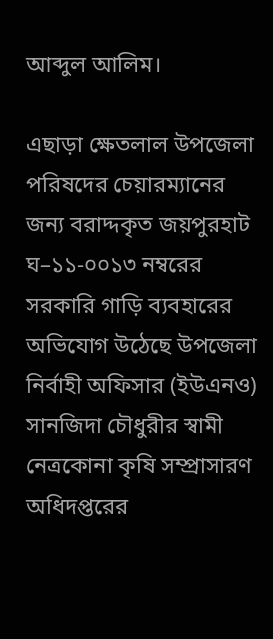আব্দুল আলিম।

এছাড়া ক্ষেতলাল উপজেলা পরিষদের চেয়ারম্যানের জন্য বরাদ্দকৃত জয়পুরহাট ঘ–১১-০০১৩ নম্বরের সরকারি গাড়ি ব্যবহারের অভিযোগ উঠেছে উপজেলা নির্বাহী অফিসার (ইউএনও) সানজিদা চৌধুরীর স্বামী নেত্রকোনা কৃষি সম্প্রাসারণ অধিদপ্তরের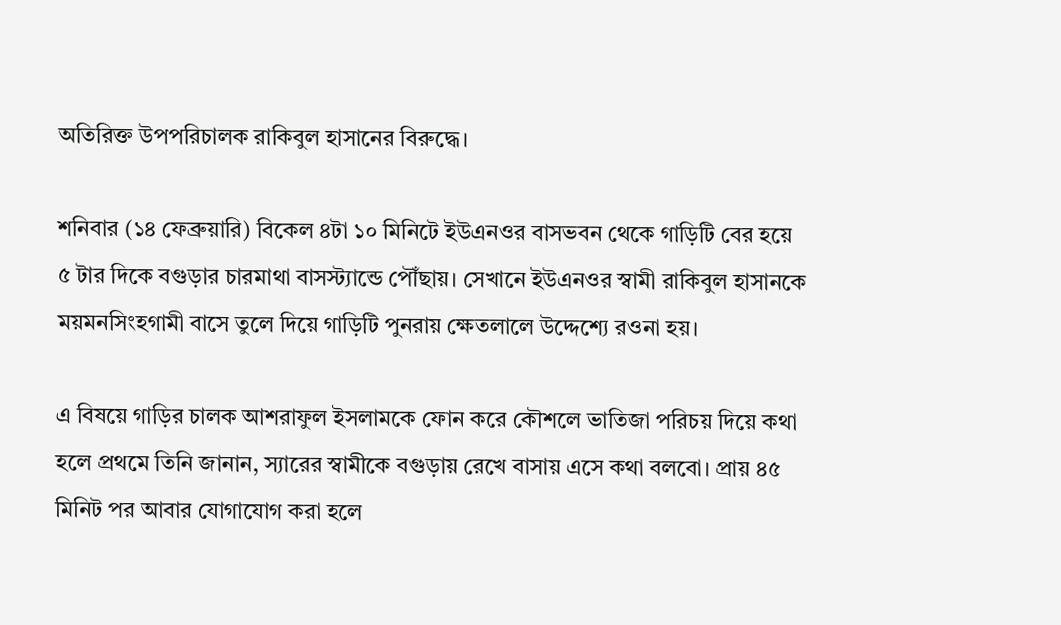অতিরিক্ত উপপরিচালক রাকিবুল হাসানের বিরুদ্ধে।

শনিবার (১৪ ফেব্রুয়ারি) বিকেল ৪টা ১০ মিনিটে ইউএনওর বাসভবন থেকে গাড়িটি বের হয়ে ৫ টার দিকে বগুড়ার চারমাথা বাসস্ট্যান্ডে পৌঁছায়। সেখানে ইউএনওর স্বামী রাকিবুল হাসানকে ময়মনসিংহগামী বাসে তুলে দিয়ে গাড়িটি পুনরায় ক্ষেতলালে উদ্দেশ্যে রওনা হয়।

এ বিষয়ে গাড়ির চালক আশরাফুল ইসলামকে ফোন করে কৌশলে ভাতিজা পরিচয় দিয়ে কথা হলে প্রথমে তিনি জানান, স্যারের স্বামীকে বগুড়ায় রেখে বাসায় এসে কথা বলবো। প্রায় ৪৫ মিনিট পর আবার যোগাযোগ করা হলে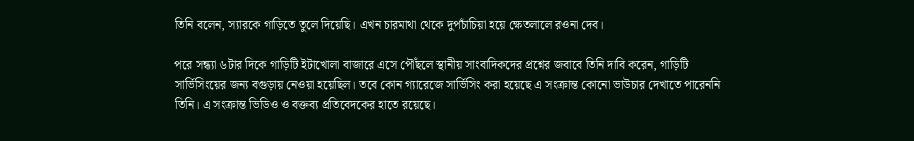তিনি বলেন, স্যারকে গাড়িতে তুলে দিয়েছি। এখন চারমাথা থেকে দুপচাঁচিয়া হয়ে ক্ষেতলালে রওনা দেব।

পরে সন্ধ্যা ৬টার দিকে গাড়িটি ইটাখোলা বাজারে এসে পৌঁছলে স্থানীয় সাংবাদিকদের প্রশ্নের জবাবে তিনি দাবি করেন, গাড়িটি সার্ভিসিংয়ের জন্য বগুড়ায় নেওয়া হয়েছিল। তবে কোন গ্যারেজে সার্ভিসিং করা হয়েছে এ সংক্রান্ত কোনো ভাউচার দেখাতে পারেননি তিনি। এ সংক্রান্ত ভিডিও ও বক্তব্য প্রতিবেদকের হাতে রয়েছে।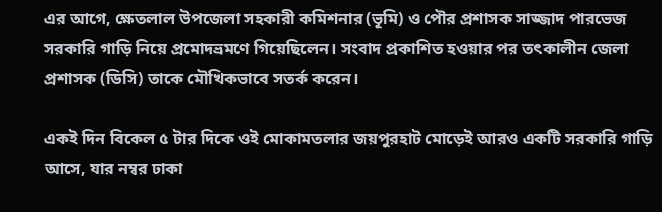এর আগে, ক্ষেতলাল উপজেলা সহকারী কমিশনার (ভূমি) ও পৌর প্রশাসক সাজ্জাদ পারভেজ সরকারি গাড়ি নিয়ে প্রমোদভ্রমণে গিয়েছিলেন। সংবাদ প্রকাশিত হওয়ার পর তৎকালীন জেলা প্রশাসক (ডিসি) তাকে মৌখিকভাবে সতর্ক করেন।

একই দিন বিকেল ৫ টার দিকে ওই মোকামতলার জয়পুরহাট মোড়েই আরও একটি সরকারি গাড়ি আসে, যার নম্বর ঢাকা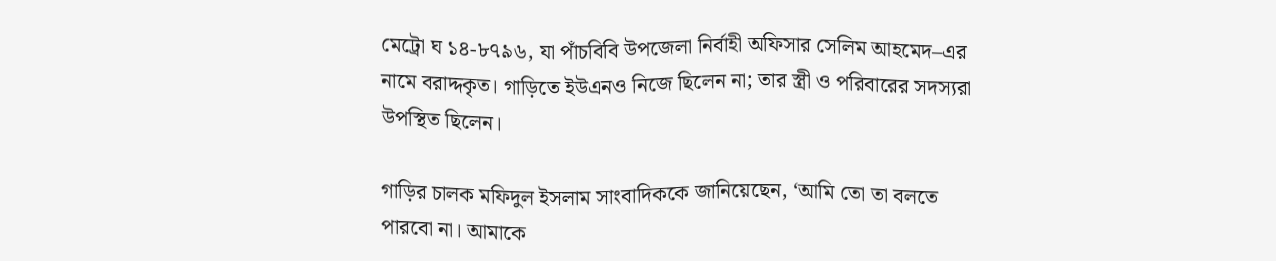মেট্রো ঘ ১৪-৮৭৯৬, যা পাঁচবিবি উপজেলা নির্বাহী অফিসার সেলিম আহমেদ–এর নামে বরাদ্দকৃত। গাড়িতে ইউএনও নিজে ছিলেন না; তার স্ত্রী ও পরিবারের সদস্যরা উপস্থিত ছিলেন।

গাড়ির চালক মফিদুল ইসলাম সাংবাদিককে জানিয়েছেন, ‘আমি তো তা বলতে পারবো না। আমাকে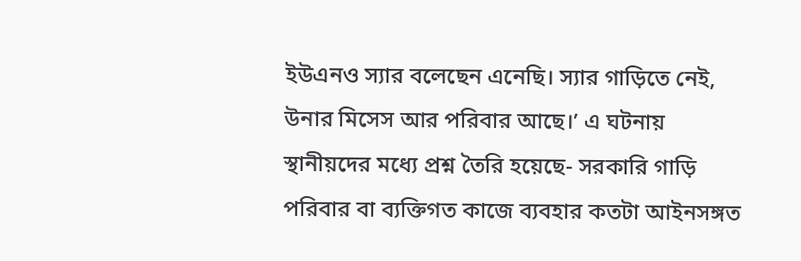ইউএনও স্যার বলেছেন এনেছি। স্যার গাড়িতে নেই, উনার মিসেস আর পরিবার আছে।’ এ ঘটনায় স্থানীয়দের মধ্যে প্রশ্ন তৈরি হয়েছে- সরকারি গাড়ি পরিবার বা ব্যক্তিগত কাজে ব্যবহার কতটা আইনসঙ্গত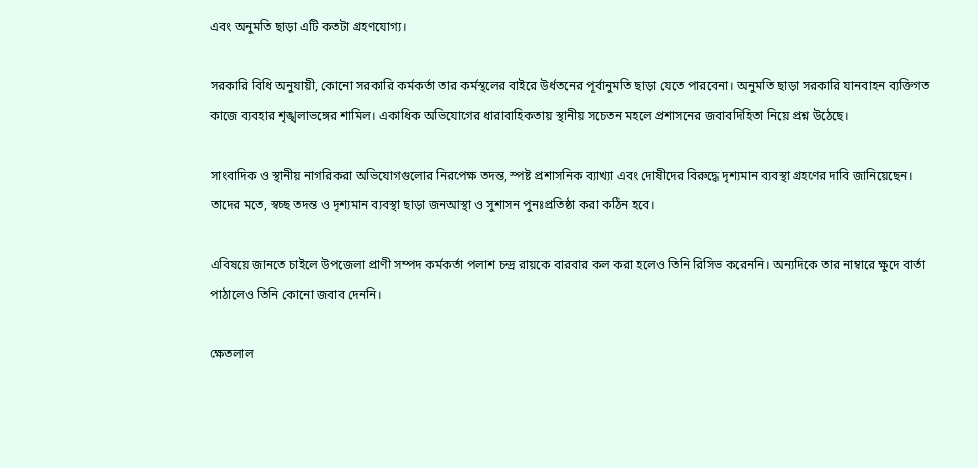এবং অনুমতি ছাড়া এটি কতটা গ্রহণযোগ্য।

সরকারি বিধি অনুযায়ী, কোনো সরকারি কর্মকর্তা তার কর্মস্থলের বাইরে উর্ধতনের পূর্বানুমতি ছাড়া যেতে পারবেনা। অনুমতি ছাড়া সরকারি যানবাহন ব্যক্তিগত কাজে ব্যবহার শৃঙ্খলাভঙ্গের শামিল। একাধিক অভিযোগের ধারাবাহিকতায় স্থানীয় সচেতন মহলে প্রশাসনের জবাবদিহিতা নিয়ে প্রশ্ন উঠেছে।

সাংবাদিক ও স্থানীয় নাগরিকরা অভিযোগগুলোর নিরপেক্ষ তদন্ত, স্পষ্ট প্রশাসনিক ব্যাখ্যা এবং দোষীদের বিরুদ্ধে দৃশ্যমান ব্যবস্থা গ্রহণের দাবি জানিয়েছেন। তাদের মতে, স্বচ্ছ তদন্ত ও দৃশ্যমান ব্যবস্থা ছাড়া জনআস্থা ও সুশাসন পুনঃপ্রতিষ্ঠা করা কঠিন হবে।

এবিষয়ে জানতে চাইলে উপজেলা প্রাণী সম্পদ কর্মকর্তা পলাশ চন্দ্র রায়কে বারবার কল করা হলেও তিনি রিসিভ করেননি। অন্যদিকে তার নাম্বারে ক্ষুদে বার্তা পাঠালেও তিনি কোনো জবাব দেননি।

ক্ষেতলাল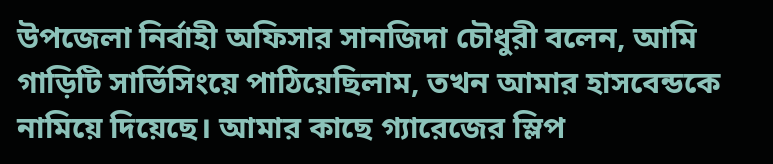উপজেলা নির্বাহী অফিসার সানজিদা চৌধুরী বলেন, আমি গাড়িটি সার্ভিসিংয়ে পাঠিয়েছিলাম, তখন আমার হাসবেন্ডকে নামিয়ে দিয়েছে। আমার কাছে গ্যারেজের স্লিপ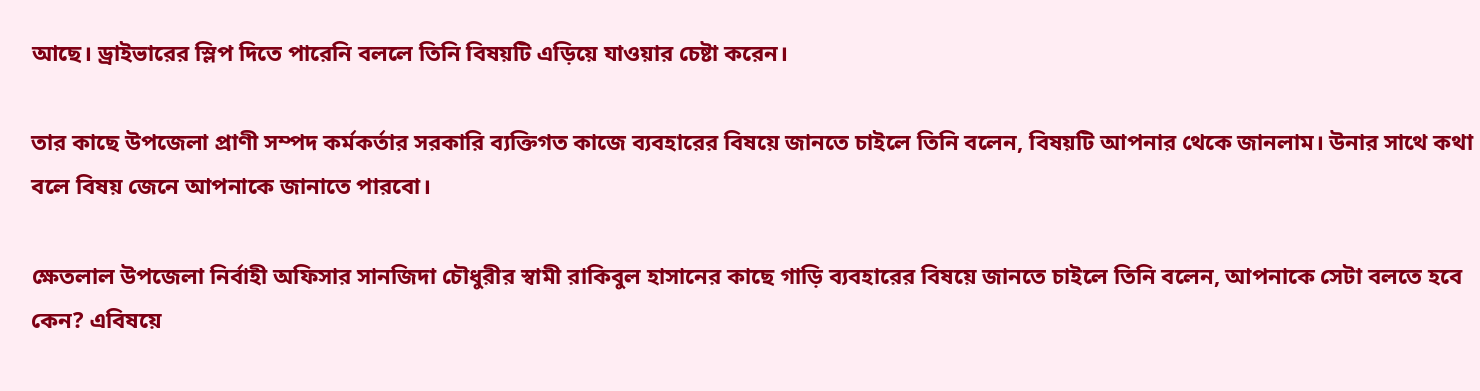আছে। ড্রাইভারের স্লিপ দিতে পারেনি বললে তিনি বিষয়টি এড়িয়ে যাওয়ার চেষ্টা করেন।

তার কাছে উপজেলা প্রাণী সম্পদ কর্মকর্তার সরকারি ব্যক্তিগত কাজে ব্যবহারের বিষয়ে জানতে চাইলে তিনি বলেন, বিষয়টি আপনার থেকে জানলাম। উনার সাথে কথা বলে বিষয় জেনে আপনাকে জানাতে পারবো।

ক্ষেতলাল উপজেলা নির্বাহী অফিসার সানজিদা চৌধুরীর স্বামী রাকিবুল হাসানের কাছে গাড়ি ব্যবহারের বিষয়ে জানতে চাইলে তিনি বলেন, আপনাকে সেটা বলতে হবে কেন? এবিষয়ে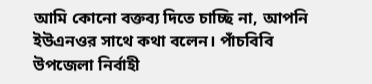আমি কোনো বক্তব্য দিতে চাচ্ছি না, আপনি ইউএনওর সাথে কথা বলেন। পাঁচবিবি উপজেলা নির্বাহী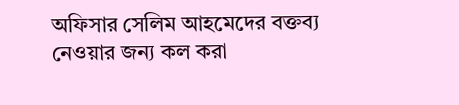অফিসার সেলিম আহমেদের বক্তব্য নেওয়ার জন্য কল করা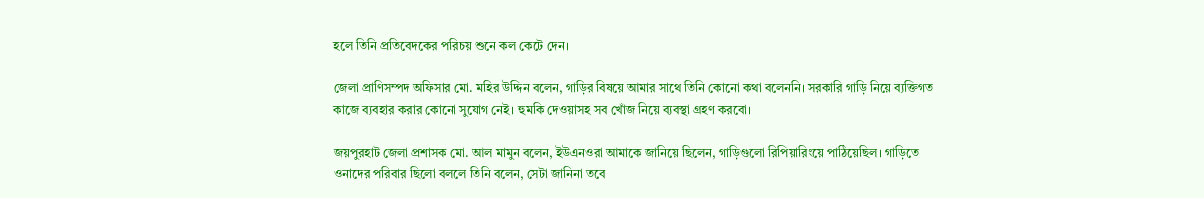হলে তিনি প্রতিবেদকের পরিচয় শুনে কল কেটে দেন।

জেলা প্রাণিসম্পদ অফিসার মো. মহির উদ্দিন বলেন, গাড়ির বিষয়ে আমার সাথে তিনি কোনো কথা বলেননি। সরকারি গাড়ি নিয়ে ব্যক্তিগত কাজে ব্যবহার করার কোনো সুযোগ নেই। হুমকি দেওয়াসহ সব খোঁজ নিয়ে ব্যবস্থা গ্রহণ করবো।

জয়পুরহাট জেলা প্রশাসক মো. আল মামুন বলেন, ইউএনওরা আমাকে জানিয়ে ছিলেন, গাড়িগুলো রিপিয়ারিংয়ে পাঠিয়েছিল। গাড়িতে ওনাদের পরিবার ছিলো বললে তিনি বলেন, সেটা জানিনা তবে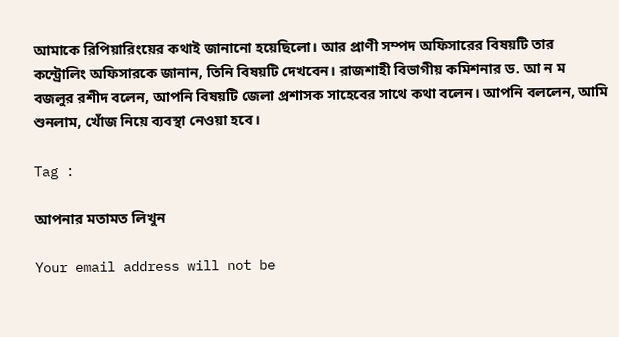আমাকে রিপিয়ারিংয়ের কথাই জানানো হয়েছিলো। আর প্রাণী সম্পদ অফিসারের বিষয়টি তার কন্ট্রোলিং অফিসারকে জানান, তিনি বিষয়টি দেখবেন। রাজশাহী বিভাগীয় কমিশনার ড. আ ন ম বজলুর রশীদ বলেন, আপনি বিষয়টি জেলা প্রশাসক সাহেবের সাথে কথা বলেন। আপনি বললেন, আমি শুনলাম, খোঁজ নিয়ে ব্যবস্থা নেওয়া হবে।

Tag :

আপনার মতামত লিখুন

Your email address will not be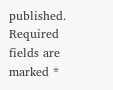published. Required fields are marked *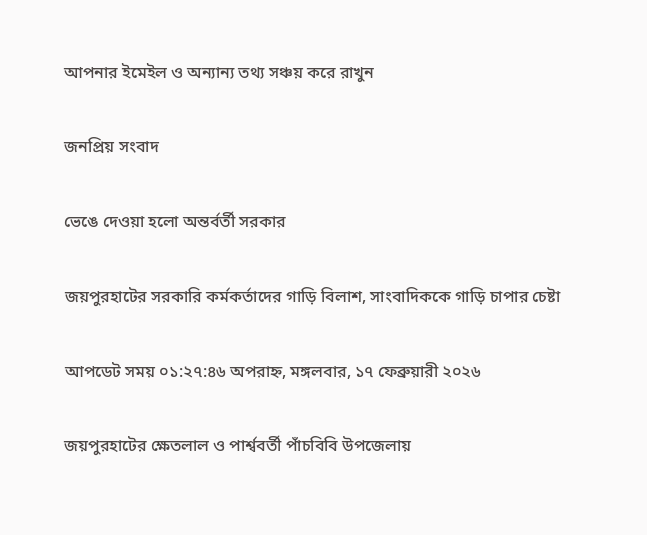আপনার ইমেইল ও অন্যান্য তথ্য সঞ্চয় করে রাখুন

জনপ্রিয় সংবাদ

ভেঙে দেওয়া হলো অন্তর্বর্তী সরকার

জয়পুরহাটের সরকারি কর্মকর্তাদের গাড়ি বিলাশ, সাংবাদিককে গাড়ি চাপার চেষ্টা

আপডেট সময় ০১:২৭:৪৬ অপরাহ্ন, মঙ্গলবার, ১৭ ফেব্রুয়ারী ২০২৬

জয়পুরহাটের ক্ষেতলাল ও পার্শ্ববর্তী পাঁচবিবি উপজেলায়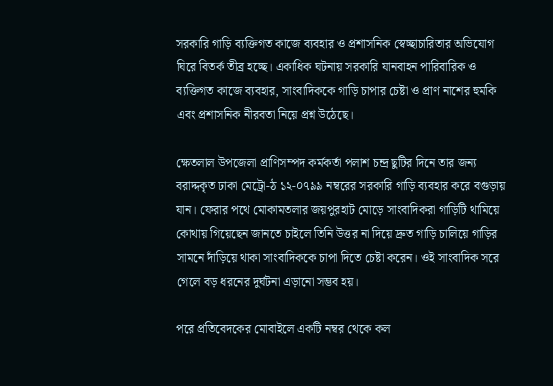সরকারি গাড়ি ব্যক্তিগত কাজে ব্যবহার ও প্রশাসনিক স্বেচ্ছাচারিতার অভিযোগ ঘিরে বিতর্ক তীব্র হচ্ছে। একাধিক ঘটনায় সরকারি যানবাহন পারিবারিক ও ব্যক্তিগত কাজে ব্যবহার, সাংবাদিককে গাড়ি চাপার চেষ্টা ও প্রাণ নাশের হুমকি এবং প্রশাসনিক নীরবতা নিয়ে প্রশ্ন উঠেছে।

ক্ষেতলাল উপজেলা প্রাণিসম্পদ কর্মকর্তা পলাশ চন্দ্র ছুটির দিনে তার জন্য বরাদ্দকৃত ঢাকা মেট্রো-ঠ ১২-০৭৯৯ নম্বরের সরকারি গাড়ি ব্যবহার করে বগুড়ায় যান। ফেরার পথে মোকামতলার জয়পুরহাট মোড়ে সাংবাদিকরা গাড়িটি থামিয়ে কোথায় গিয়েছেন জানতে চাইলে তিনি উত্তর না দিয়ে দ্রুত গাড়ি চালিয়ে গাড়ির সামনে দাঁড়িয়ে থাকা সাংবাদিককে চাপা দিতে চেষ্টা করেন। ওই সাংবাদিক সরে গেলে বড় ধরনের দুর্ঘটনা এড়ানো সম্ভব হয়।

পরে প্রতিবেদকের মোবাইলে একটি নম্বর থেকে কল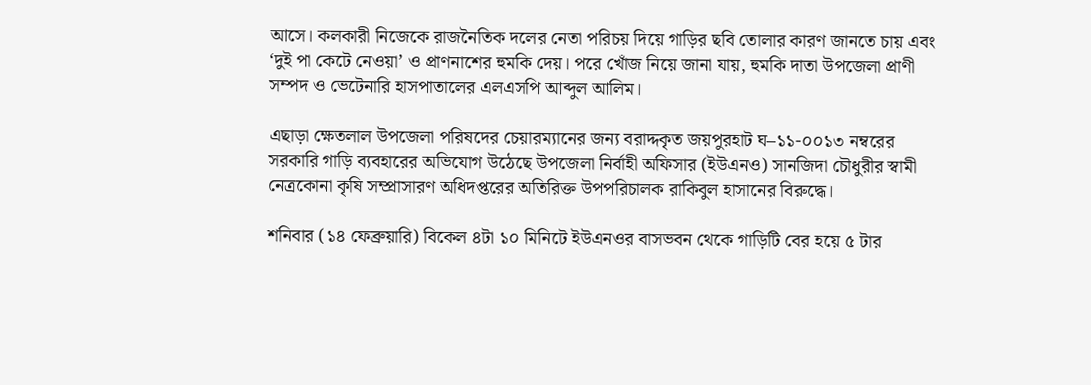আসে। কলকারী নিজেকে রাজনৈতিক দলের নেতা পরিচয় দিয়ে গাড়ির ছবি তোলার কারণ জানতে চায় এবং ‘দুই পা কেটে নেওয়া’ ও প্রাণনাশের হুমকি দেয়। পরে খোঁজ নিয়ে জানা যায়, হুমকি দাতা উপজেলা প্রাণী সম্পদ ও ভেটেনারি হাসপাতালের এলএসপি আব্দুল আলিম।

এছাড়া ক্ষেতলাল উপজেলা পরিষদের চেয়ারম্যানের জন্য বরাদ্দকৃত জয়পুরহাট ঘ–১১-০০১৩ নম্বরের সরকারি গাড়ি ব্যবহারের অভিযোগ উঠেছে উপজেলা নির্বাহী অফিসার (ইউএনও) সানজিদা চৌধুরীর স্বামী নেত্রকোনা কৃষি সম্প্রাসারণ অধিদপ্তরের অতিরিক্ত উপপরিচালক রাকিবুল হাসানের বিরুদ্ধে।

শনিবার (১৪ ফেব্রুয়ারি) বিকেল ৪টা ১০ মিনিটে ইউএনওর বাসভবন থেকে গাড়িটি বের হয়ে ৫ টার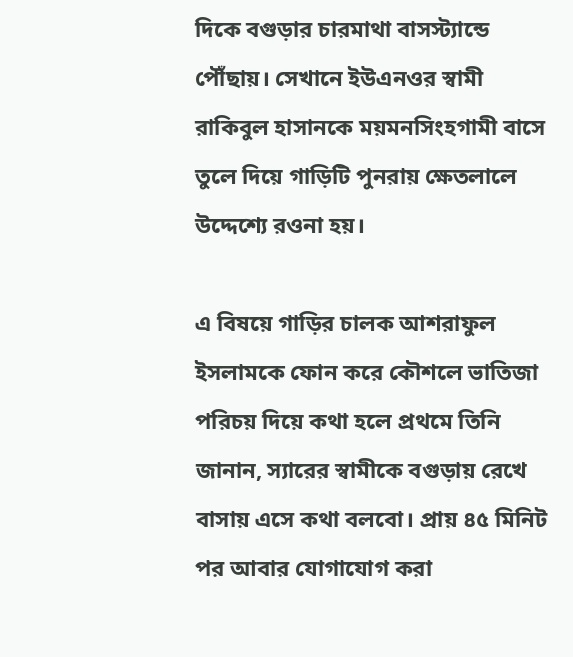দিকে বগুড়ার চারমাথা বাসস্ট্যান্ডে পৌঁছায়। সেখানে ইউএনওর স্বামী রাকিবুল হাসানকে ময়মনসিংহগামী বাসে তুলে দিয়ে গাড়িটি পুনরায় ক্ষেতলালে উদ্দেশ্যে রওনা হয়।

এ বিষয়ে গাড়ির চালক আশরাফুল ইসলামকে ফোন করে কৌশলে ভাতিজা পরিচয় দিয়ে কথা হলে প্রথমে তিনি জানান, স্যারের স্বামীকে বগুড়ায় রেখে বাসায় এসে কথা বলবো। প্রায় ৪৫ মিনিট পর আবার যোগাযোগ করা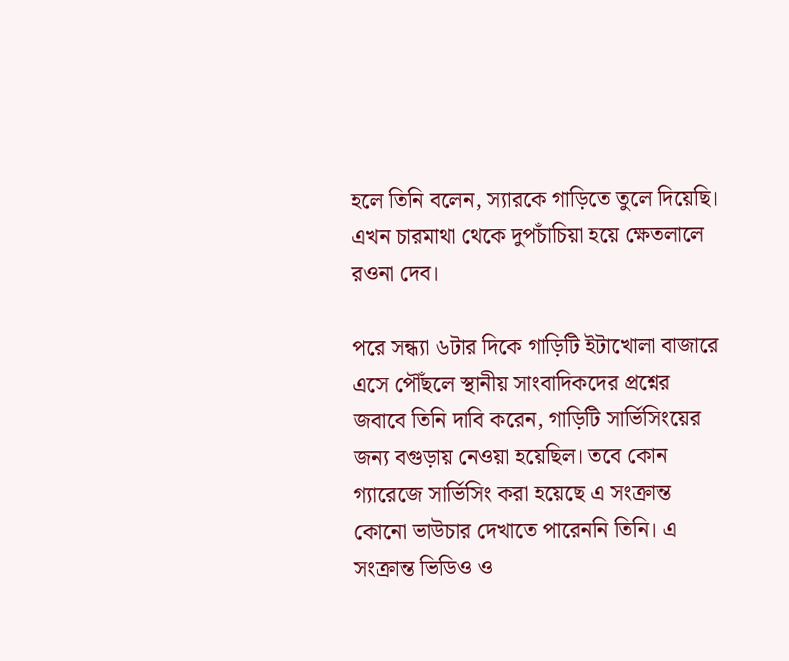হলে তিনি বলেন, স্যারকে গাড়িতে তুলে দিয়েছি। এখন চারমাথা থেকে দুপচাঁচিয়া হয়ে ক্ষেতলালে রওনা দেব।

পরে সন্ধ্যা ৬টার দিকে গাড়িটি ইটাখোলা বাজারে এসে পৌঁছলে স্থানীয় সাংবাদিকদের প্রশ্নের জবাবে তিনি দাবি করেন, গাড়িটি সার্ভিসিংয়ের জন্য বগুড়ায় নেওয়া হয়েছিল। তবে কোন গ্যারেজে সার্ভিসিং করা হয়েছে এ সংক্রান্ত কোনো ভাউচার দেখাতে পারেননি তিনি। এ সংক্রান্ত ভিডিও ও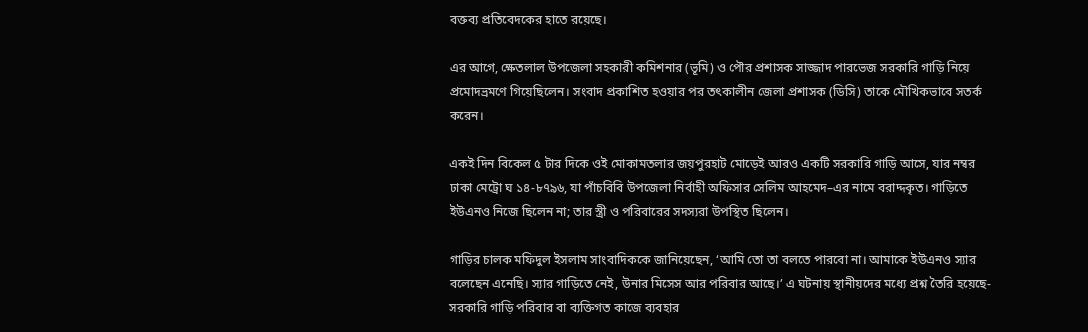বক্তব্য প্রতিবেদকের হাতে রয়েছে।

এর আগে, ক্ষেতলাল উপজেলা সহকারী কমিশনার (ভূমি) ও পৌর প্রশাসক সাজ্জাদ পারভেজ সরকারি গাড়ি নিয়ে প্রমোদভ্রমণে গিয়েছিলেন। সংবাদ প্রকাশিত হওয়ার পর তৎকালীন জেলা প্রশাসক (ডিসি) তাকে মৌখিকভাবে সতর্ক করেন।

একই দিন বিকেল ৫ টার দিকে ওই মোকামতলার জয়পুরহাট মোড়েই আরও একটি সরকারি গাড়ি আসে, যার নম্বর ঢাকা মেট্রো ঘ ১৪-৮৭৯৬, যা পাঁচবিবি উপজেলা নির্বাহী অফিসার সেলিম আহমেদ–এর নামে বরাদ্দকৃত। গাড়িতে ইউএনও নিজে ছিলেন না; তার স্ত্রী ও পরিবারের সদস্যরা উপস্থিত ছিলেন।

গাড়ির চালক মফিদুল ইসলাম সাংবাদিককে জানিয়েছেন, ‘আমি তো তা বলতে পারবো না। আমাকে ইউএনও স্যার বলেছেন এনেছি। স্যার গাড়িতে নেই, উনার মিসেস আর পরিবার আছে।’ এ ঘটনায় স্থানীয়দের মধ্যে প্রশ্ন তৈরি হয়েছে- সরকারি গাড়ি পরিবার বা ব্যক্তিগত কাজে ব্যবহার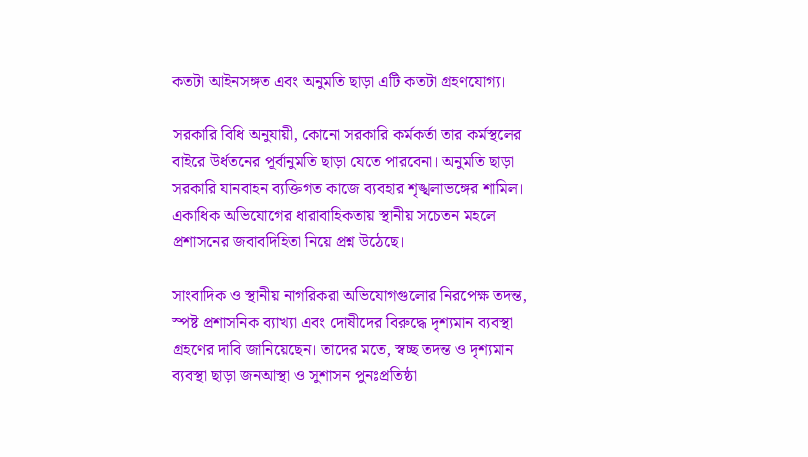কতটা আইনসঙ্গত এবং অনুমতি ছাড়া এটি কতটা গ্রহণযোগ্য।

সরকারি বিধি অনুযায়ী, কোনো সরকারি কর্মকর্তা তার কর্মস্থলের বাইরে উর্ধতনের পূর্বানুমতি ছাড়া যেতে পারবেনা। অনুমতি ছাড়া সরকারি যানবাহন ব্যক্তিগত কাজে ব্যবহার শৃঙ্খলাভঙ্গের শামিল। একাধিক অভিযোগের ধারাবাহিকতায় স্থানীয় সচেতন মহলে প্রশাসনের জবাবদিহিতা নিয়ে প্রশ্ন উঠেছে।

সাংবাদিক ও স্থানীয় নাগরিকরা অভিযোগগুলোর নিরপেক্ষ তদন্ত, স্পষ্ট প্রশাসনিক ব্যাখ্যা এবং দোষীদের বিরুদ্ধে দৃশ্যমান ব্যবস্থা গ্রহণের দাবি জানিয়েছেন। তাদের মতে, স্বচ্ছ তদন্ত ও দৃশ্যমান ব্যবস্থা ছাড়া জনআস্থা ও সুশাসন পুনঃপ্রতিষ্ঠা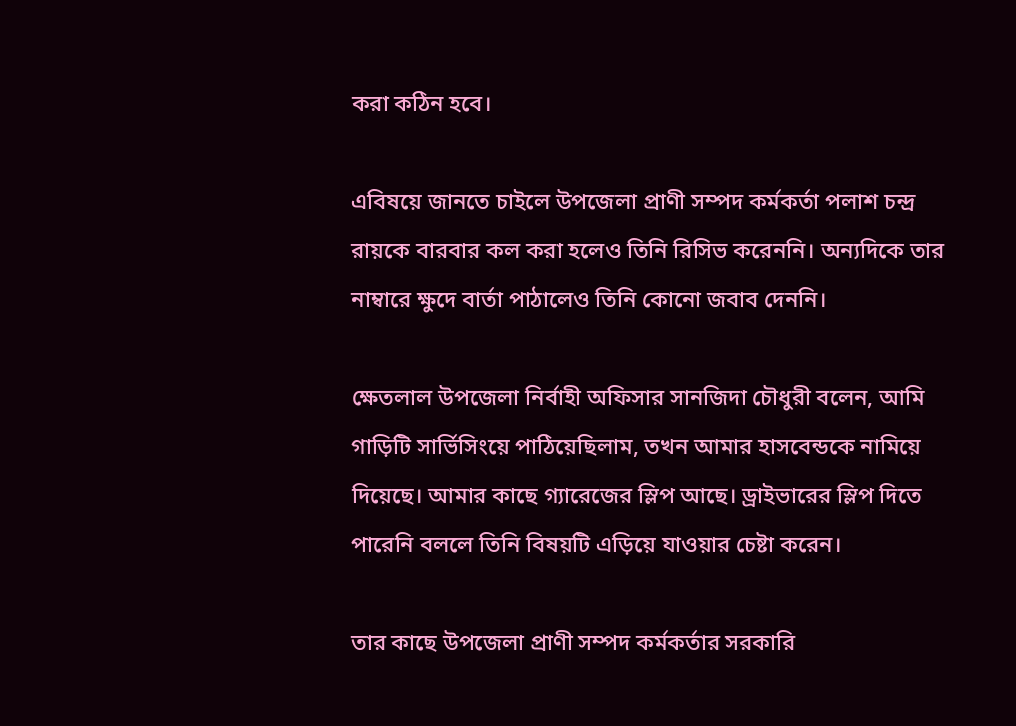করা কঠিন হবে।

এবিষয়ে জানতে চাইলে উপজেলা প্রাণী সম্পদ কর্মকর্তা পলাশ চন্দ্র রায়কে বারবার কল করা হলেও তিনি রিসিভ করেননি। অন্যদিকে তার নাম্বারে ক্ষুদে বার্তা পাঠালেও তিনি কোনো জবাব দেননি।

ক্ষেতলাল উপজেলা নির্বাহী অফিসার সানজিদা চৌধুরী বলেন, আমি গাড়িটি সার্ভিসিংয়ে পাঠিয়েছিলাম, তখন আমার হাসবেন্ডকে নামিয়ে দিয়েছে। আমার কাছে গ্যারেজের স্লিপ আছে। ড্রাইভারের স্লিপ দিতে পারেনি বললে তিনি বিষয়টি এড়িয়ে যাওয়ার চেষ্টা করেন।

তার কাছে উপজেলা প্রাণী সম্পদ কর্মকর্তার সরকারি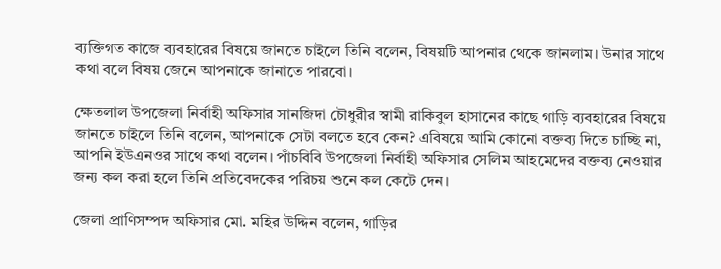ব্যক্তিগত কাজে ব্যবহারের বিষয়ে জানতে চাইলে তিনি বলেন, বিষয়টি আপনার থেকে জানলাম। উনার সাথে কথা বলে বিষয় জেনে আপনাকে জানাতে পারবো।

ক্ষেতলাল উপজেলা নির্বাহী অফিসার সানজিদা চৌধুরীর স্বামী রাকিবুল হাসানের কাছে গাড়ি ব্যবহারের বিষয়ে জানতে চাইলে তিনি বলেন, আপনাকে সেটা বলতে হবে কেন? এবিষয়ে আমি কোনো বক্তব্য দিতে চাচ্ছি না, আপনি ইউএনওর সাথে কথা বলেন। পাঁচবিবি উপজেলা নির্বাহী অফিসার সেলিম আহমেদের বক্তব্য নেওয়ার জন্য কল করা হলে তিনি প্রতিবেদকের পরিচয় শুনে কল কেটে দেন।

জেলা প্রাণিসম্পদ অফিসার মো. মহির উদ্দিন বলেন, গাড়ির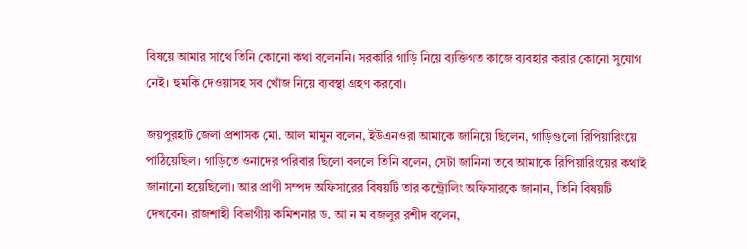বিষয়ে আমার সাথে তিনি কোনো কথা বলেননি। সরকারি গাড়ি নিয়ে ব্যক্তিগত কাজে ব্যবহার করার কোনো সুযোগ নেই। হুমকি দেওয়াসহ সব খোঁজ নিয়ে ব্যবস্থা গ্রহণ করবো।

জয়পুরহাট জেলা প্রশাসক মো. আল মামুন বলেন, ইউএনওরা আমাকে জানিয়ে ছিলেন, গাড়িগুলো রিপিয়ারিংয়ে পাঠিয়েছিল। গাড়িতে ওনাদের পরিবার ছিলো বললে তিনি বলেন, সেটা জানিনা তবে আমাকে রিপিয়ারিংয়ের কথাই জানানো হয়েছিলো। আর প্রাণী সম্পদ অফিসারের বিষয়টি তার কন্ট্রোলিং অফিসারকে জানান, তিনি বিষয়টি দেখবেন। রাজশাহী বিভাগীয় কমিশনার ড. আ ন ম বজলুর রশীদ বলেন,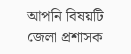আপনি বিষয়টি জেলা প্রশাসক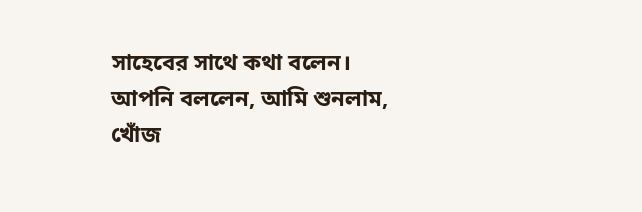সাহেবের সাথে কথা বলেন। আপনি বললেন, আমি শুনলাম, খোঁজ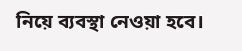নিয়ে ব্যবস্থা নেওয়া হবে।